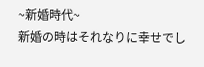~新婚時代~
新婚の時はそれなりに幸せでし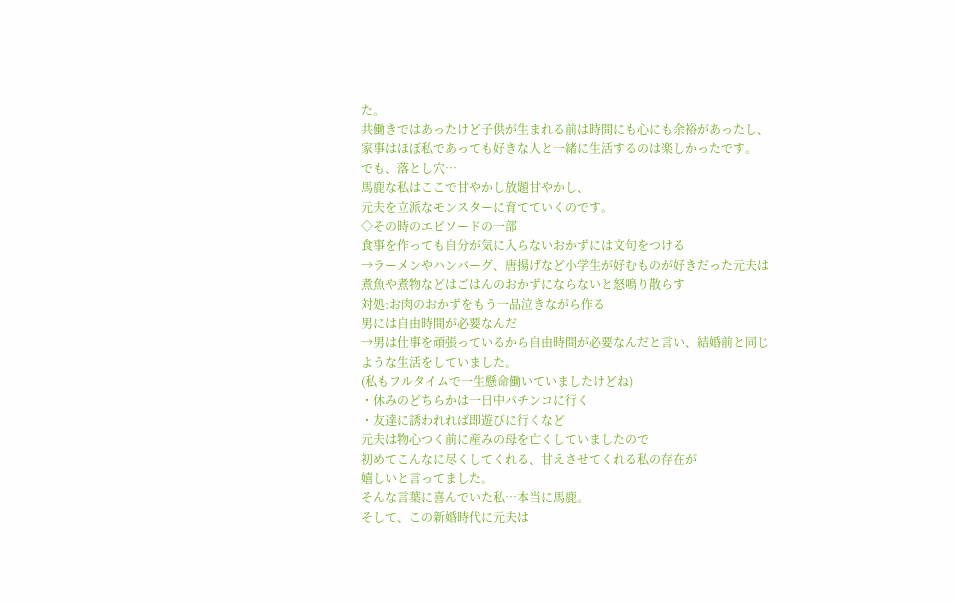た。
共働きではあったけど子供が生まれる前は時間にも心にも余裕があったし、
家事はほぼ私であっても好きな人と一緒に生活するのは楽しかったです。
でも、落とし穴…
馬鹿な私はここで甘やかし放題甘やかし、
元夫を立派なモンスターに育てていくのです。
◇その時のエピソードの一部
食事を作っても自分が気に入らないおかずには文句をつける
→ラーメンやハンバーグ、唐揚げなど小学生が好むものが好きだった元夫は
煮魚や煮物などはごはんのおかずにならないと怒鳴り散らす
対処:お肉のおかずをもう一品泣きながら作る
男には自由時間が必要なんだ
→男は仕事を頑張っているから自由時間が必要なんだと言い、結婚前と同じ
ような生活をしていました。
(私もフルタイムで一生懸命働いていましたけどね)
・休みのどちらかは一日中パチンコに行く
・友達に誘われれば即遊びに行くなど
元夫は物心つく前に産みの母を亡くしていましたので
初めてこんなに尽くしてくれる、甘えさせてくれる私の存在が
嬉しいと言ってました。
そんな言葉に喜んでいた私…本当に馬鹿。
そして、この新婚時代に元夫は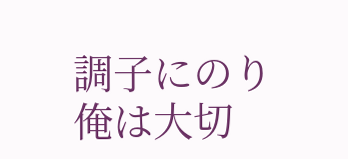調子にのり
俺は大切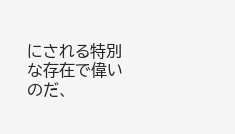にされる特別な存在で偉いのだ、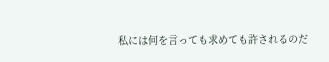私には何を言っても求めても許されるのだ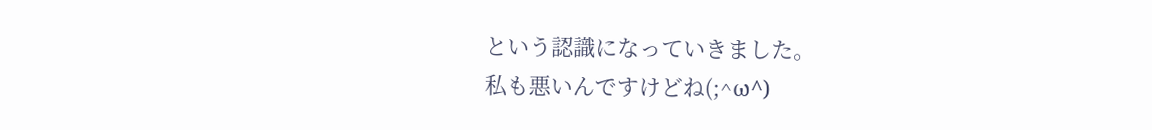という認識になっていきました。
私も悪いんですけどね(;^ω^)